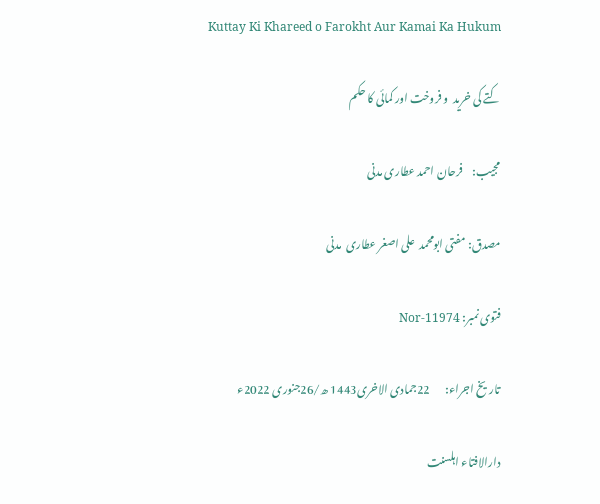Kuttay Ki Khareed o Farokht Aur Kamai Ka Hukum

کتے کی خرید  و فروخت اور کمائی کا حکم

مجیب:    فرحان احمد عطاری مدنی

مصدق: مفتی ابومحمد  علی اصغر عطاری  مدنی

فتوی نمبر: Nor-11974

تاریخ اجراء:       22جمادی الاخری1443 ھ/26جنوری 2022ء

دارالافتاء اہلسنت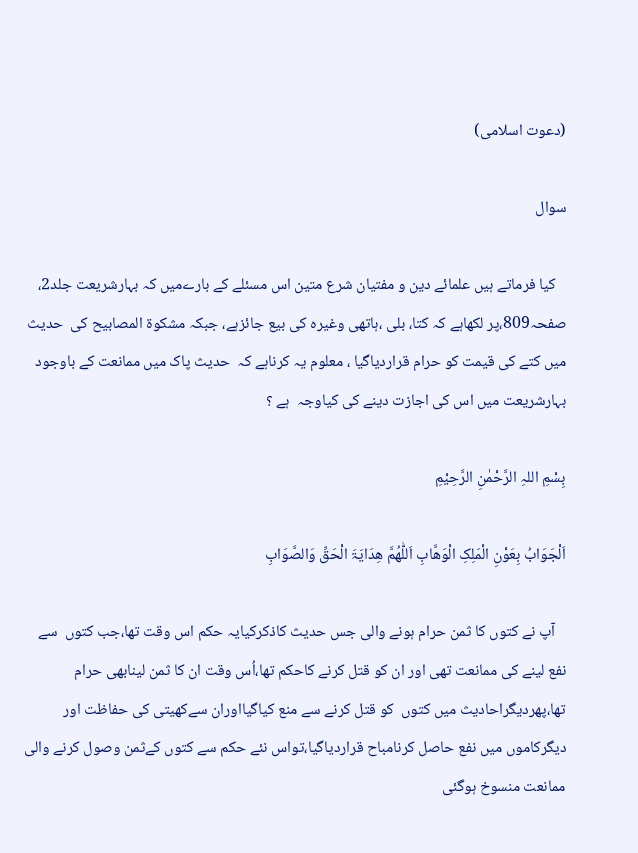(دعوت اسلامی)

سوال

   کیا فرماتے ہیں علمائے دین و مفتیان شرع متین اس مسئلے کے بارےمیں کہ بہارشریعت جلد2، صفحہ809،پر لکھاہے کہ کتا، بلی ،ہاتھی وغیرہ کی بیع جائزہے، جبکہ مشکوۃ المصابیح کی  حدیث میں کتے کی قیمت کو حرام قراردیاگیا ، معلوم یہ کرناہے کہ  حدیث پاک میں ممانعت کے باوجود بہارشریعت میں اس کی اجازت دینے کی کیاوجہ  ہے ؟

بِسْمِ اللہِ الرَّحْمٰنِ الرَّحِیْمِ

اَلْجَوَابُ بِعَوْنِ الْمَلِکِ الْوَھَّابِ اَللّٰھُمَّ ھِدَایَۃَ الْحَقِّ وَالصَّوَابِ

   آپ نے کتوں کا ثمن حرام ہونے والی جس حدیث کاذکرکیایہ حکم اس وقت تھا،جب کتوں  سے نفع لینے کی ممانعت تھی اور ان کو قتل کرنے کاحکم تھا،اُس وقت ان کا ثمن لینابھی حرام تھا،پھردیگراحادیث میں کتوں  کو قتل کرنے سے منع کیاگیااوران سےکھیتی کی حفاظت اور دیگرکاموں میں نفع حاصل کرنامباح قراردیاگیا،تواس نئے حکم سے کتوں کےثمن وصول کرنے والی ممانعت منسوخ ہوگئی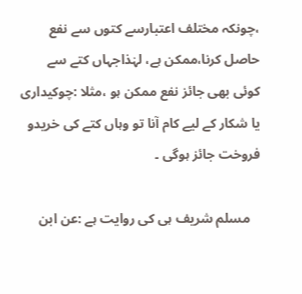،چونکہ مختلف اعتبارسے کتوں سے نفع حاصل کرنا،ممکن ہے، لہٰذاجہاں کتے سے کوئی بھی جائز نفع ممکن ہو ،مثلا :چوکیداری یا شکار کے لیے کام آنا تو وہاں کتے کی خریدو فروخت جائز ہوگی ۔

   مسلم شریف ہی کی روایت ہے :عن ابن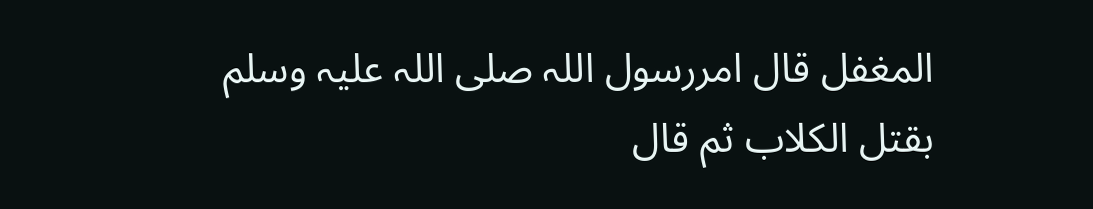المغفل قال امررسول اللہ صلی اللہ علیہ وسلم بقتل الکلاب ثم قال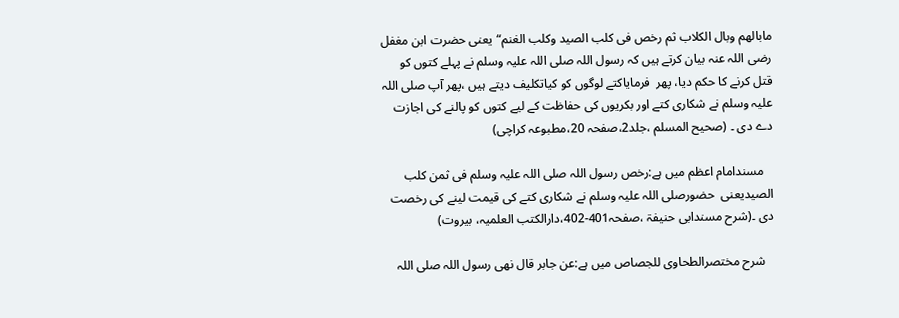مابالھم وبال الکلاب ثم رخص فی کلب الصید وکلب الغنم“یعنی حضرت ابن مغفل رضی اللہ عنہ بیان کرتے ہیں کہ رسول اللہ صلی اللہ علیہ وسلم نے پہلے کتوں کو قتل کرنے کا حکم دیا، پھر  فرمایاکتے لوگوں کو کیاتکلیف دیتے ہیں ،پھر آپ صلی اللہ علیہ وسلم نے شکاری کتے اور بکریوں کی حفاظت کے لیے کتوں کو پالنے کی اجازت دے دی ۔ (صحیح المسلم ،جلد2،صفحہ 20،مطبوعہ کراچی)

   مسندامام اعظم میں ہے:رخص رسول اللہ صلی اللہ علیہ وسلم فی ثمن کلب الصیدیعنی  حضورصلی اللہ علیہ وسلم نے شکاری کتے کی قیمت لینے کی رخصت دی ۔(شرح مسندابی حنیفۃ ،صفحہ401-402،دارالکتب العلمیہ، بیروت)

   شرح مختصرالطحاوی للجصاص میں ہے:عن جابر قال نھی رسول اللہ صلی اللہ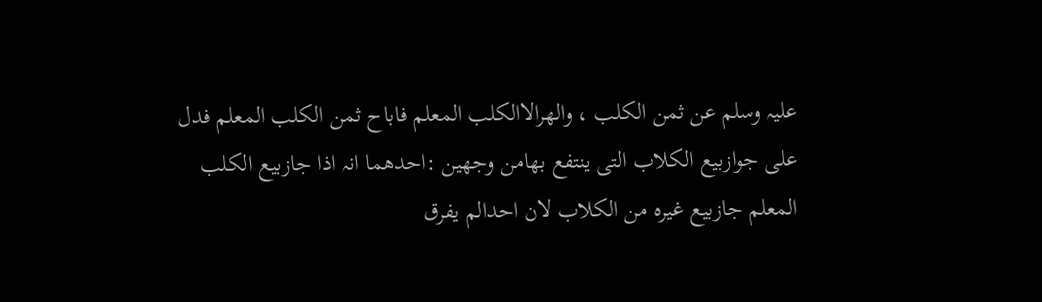علیہ وسلم عن ثمن الکلب ، والھرالاالکلب المعلم فاباح ثمن الکلب المعلم فدل علی جوازبیع الکلاب التی ینتفع بھامن وجھین :احدھما انہ اذا جازبیع الکلب المعلم جازبیع غیرہ من الکلاب لان احدالم یفرق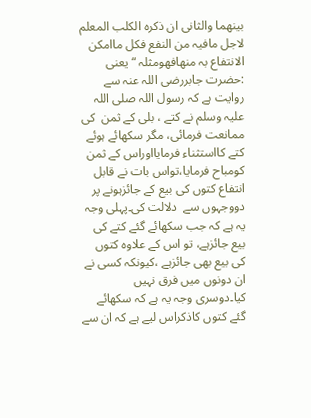بینھما والثانی ان ذکرہ الکلب المعلم لاجل مافیہ من النفع فکل ماامکن الانتفاع بہ منھافھومثلہ “یعنی :حضرت جابررضی اللہ عنہ سے روایت ہے کہ رسول اللہ صلی اللہ علیہ وسلم نے کتے ، بلی کے ثمن  کی ممانعت فرمائی، مگر سکھائے ہوئے کتے کااستثناء فرمایااوراس کے ثمن کومباح فرمایا،تواس بات نے قابل انتفاع کتوں کی بیع کے جائزہونے پر دووجہوں سے  دلالت کی۔پہلی وجہ یہ ہے کہ جب سکھائے گئے کتے کی بیع جائزہے، تو اس کے علاوہ کتوں کی بیع بھی جائزہے ،کیونکہ کسی نے ان دونوں میں فرق نہیں کیا۔دوسری وجہ یہ ہے کہ سکھائے گئے کتوں کاذکراس لیے ہے کہ ان سے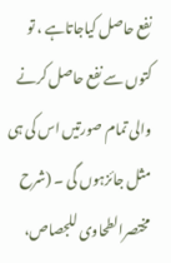نفع حاصل کیاجاتاہے ، تو  کتوں سے نفع حاصل کرنے والی تمام صورتیں اس کی ہی مثل جائزہوں گی ۔ (شرح مختصرالطحاوی للجصاص،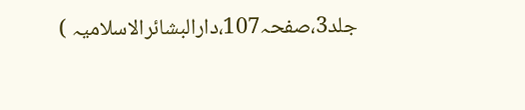جلد3،صفحہ107،دارالبشائرالاسلامیہ )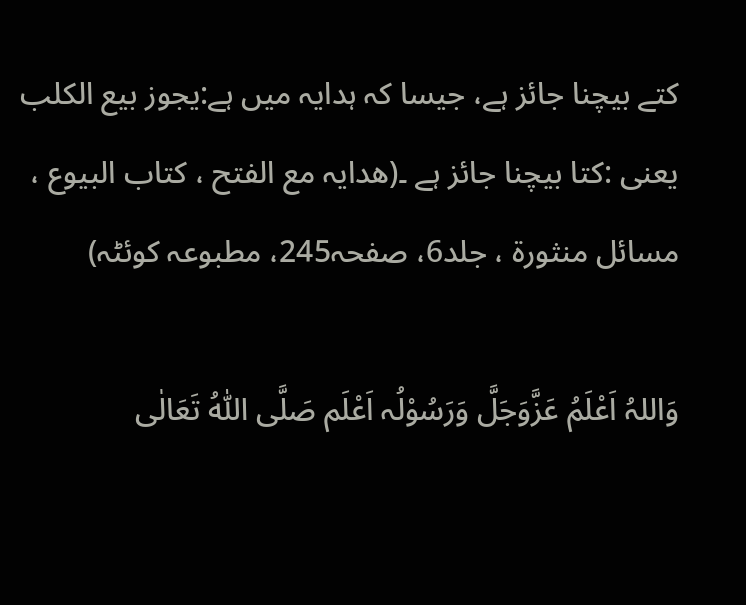کتے بیچنا جائز ہے، جیسا کہ ہدایہ میں ہے:یجوز بیع الکلب یعنی :کتا بیچنا جائز ہے ۔(ھدایہ مع الفتح ، کتاب البیوع ، مسائل منثورۃ ، جلد6، صفحہ245، مطبوعہ کوئٹہ)

وَاللہُ اَعْلَمُ عَزَّوَجَلَّ وَرَسُوْلُہ اَعْلَم صَلَّی اللّٰہُ تَعَالٰی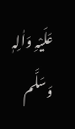عَلَیْہِ وَاٰلِہٖ وَسَلَّم